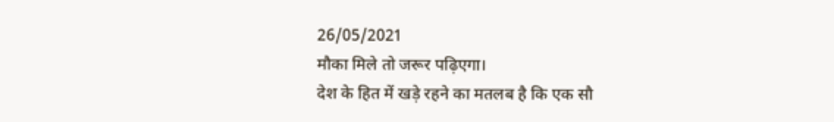26/05/2021
मौका मिले तो जरूर पढ़िएगा।
देश के हित में खड़े रहने का मतलब है कि एक सौ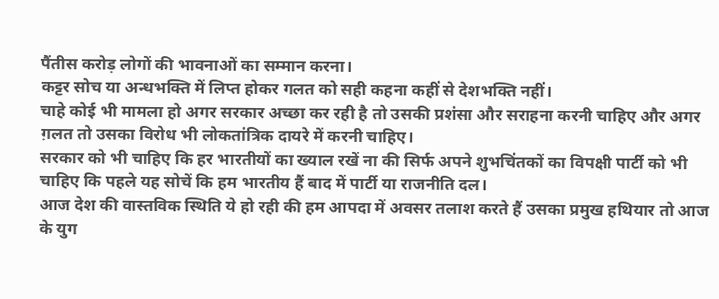पैंतीस करोड़ लोगों की भावनाओं का सम्मान करना।
कट्टर सोच या अन्धभक्ति में लिप्त होकर गलत को सही कहना कहीं से देशभक्ति नहीं।
चाहे कोई भी मामला हो अगर सरकार अच्छा कर रही है तो उसकी प्रशंसा और सराहना करनी चाहिए और अगर ग़लत तो उसका विरोध भी लोकतांत्रिक दायरे में करनी चाहिए।
सरकार को भी चाहिए कि हर भारतीयों का ख्याल रखें ना की सिर्फ अपने शुभचिंतकों का विपक्षी पार्टी को भी चाहिए कि पहले यह सोचें कि हम भारतीय हैं बाद में पार्टी या राजनीति दल।
आज देश की वास्तविक स्थिति ये हो रही की हम आपदा में अवसर तलाश करते हैं उसका प्रमुख हथियार तो आज के युग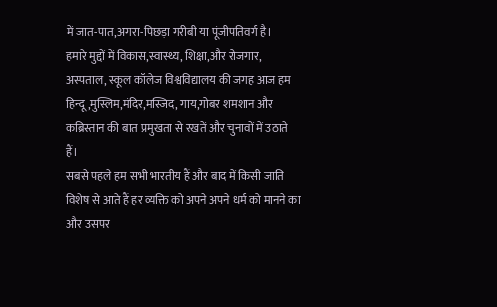में जात-पात,अगरा-पिछड़ा गरीबी या पूंजीपतिवर्ग है।
हमारे मुद्दों में विकास,स्वास्थ्य, शिक्षा,और रोजगार, अस्पताल, स्कूल कॉलेज विश्वविद्यालय की जगह आज हम हिन्दू,मुस्लिम,मंदिर,मस्जिद, गाय,गोबर शमशान और कब्रिस्तान की बात प्रमुखता से रखतें और चुनावों में उठाते हैं।
सबसे पहले हम सभी भारतीय हैं और बाद में किसी जाति विशेष से आते हैं हर व्यक्ति को अपने अपने धर्म को मानने का और उसपर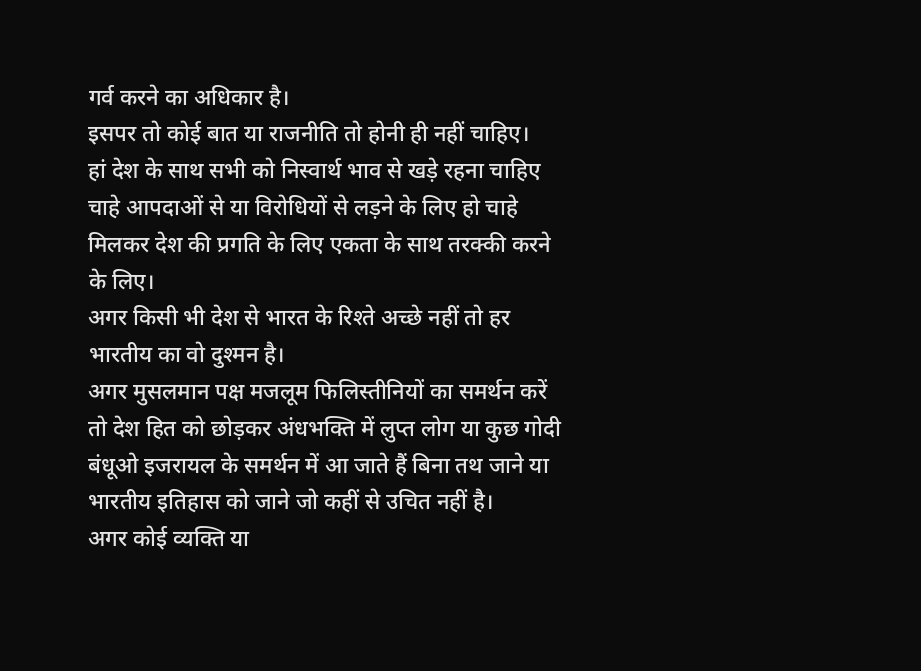गर्व करने का अधिकार है।
इसपर तो कोई बात या राजनीति तो होनी ही नहीं चाहिए।
हां देश के साथ सभी को निस्वार्थ भाव से खड़े रहना चाहिए चाहे आपदाओं से या विरोधियों से लड़ने के लिए हो चाहे मिलकर देश की प्रगति के लिए एकता के साथ तरक्की करने के लिए।
अगर किसी भी देश से भारत के रिश्ते अच्छे नहीं तो हर भारतीय का वो दुश्मन है।
अगर मुसलमान पक्ष मजलूम फिलिस्तीनियों का समर्थन करें तो देश हित को छोड़कर अंधभक्ति में लुप्त लोग या कुछ गोदी बंधूओ इजरायल के समर्थन में आ जाते हैं बिना तथ जाने या भारतीय इतिहास को जाने जो कहीं से उचित नहीं है।
अगर कोई व्यक्ति या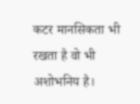कटर मानसिकता भी रखता है वो भी अशोभनिय है।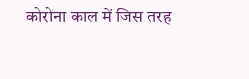कोरोना काल में जिस तरह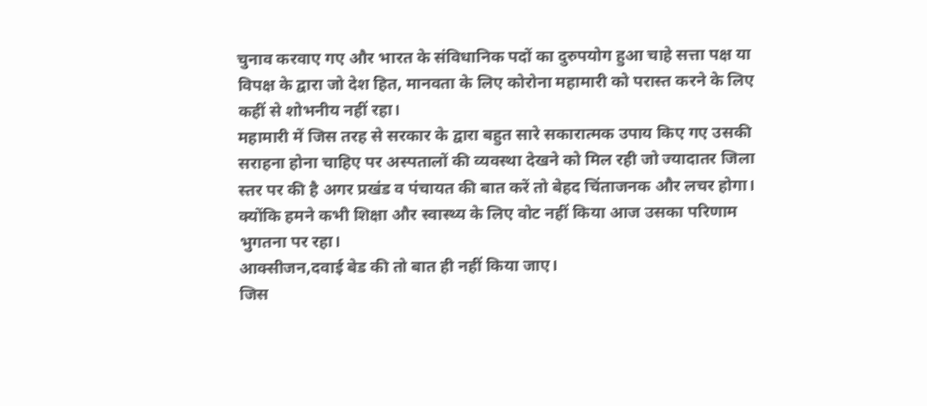चुनाव करवाए गए और भारत के संविधानिक पदों का दुरुपयोग हुआ चाहे सत्ता पक्ष या विपक्ष के द्वारा जो देश हित, मानवता के लिए कोरोना महामारी को परास्त करने के लिए कहीं से शोभनीय नहीं रहा।
महामारी में जिस तरह से सरकार के द्वारा बहुत सारे सकारात्मक उपाय किए गए उसकी सराहना होना चाहिए पर अस्पतालों की व्यवस्था देखने को मिल रही जो ज्यादातर जिला स्तर पर की है अगर प्रखंड व पंचायत की बात करें तो बेहद चिंताजनक और लचर होगा।
क्योंकि हमने कभी शिक्षा और स्वास्थ्य के लिए वोट नहीं किया आज उसका परिणाम भुगतना पर रहा।
आक्सीजन,दवाई बेड की तो बात ही नहीं किया जाए।
जिस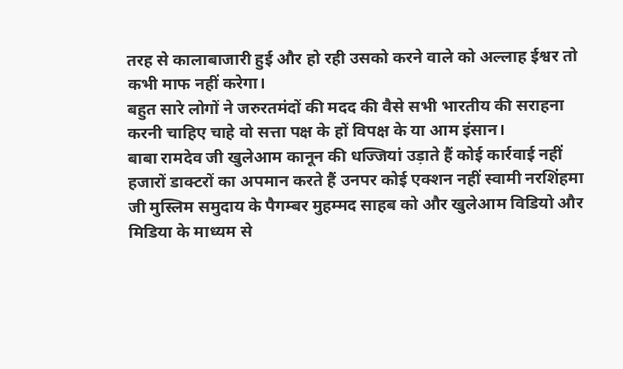तरह से कालाबाजारी हुई और हो रही उसको करने वाले को अल्लाह ईश्वर तो कभी माफ नहीं करेगा।
बहुत सारे लोगों ने जरुरतमंदों की मदद की वैसे सभी भारतीय की सराहना करनी चाहिए चाहे वो सत्ता पक्ष के हों विपक्ष के या आम इंसान।
बाबा रामदेव जी खुलेआम कानून की धज्जियां उड़ाते हैं कोई कार्रवाई नहीं हजारों डाक्टरों का अपमान करते हैं उनपर कोई एक्शन नहीं स्वामी नरशिंहमा जी मुस्लिम समुदाय के पैगम्बर मुहम्मद साहब को और खुलेआम विडियो और मिडिया के माध्यम से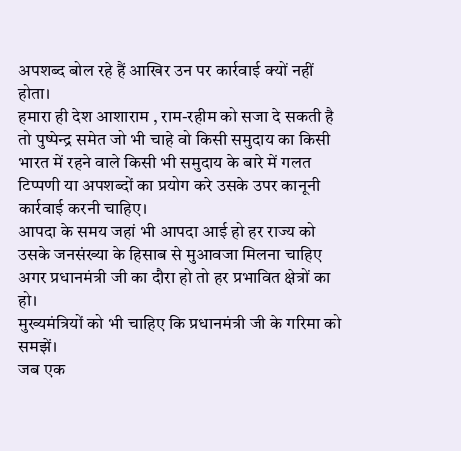अपशब्द बोल रहे हैं आखिर उन पर कार्रवाई क्यों नहीं होता।
हमारा ही देश आशाराम , राम-रहीम को सजा दे सकती है तो पुष्पेन्द्र समेत जो भी चाहे वो किसी समुदाय का किसी भारत में रहने वाले किसी भी समुदाय के बारे में गलत टिप्पणी या अपशब्दों का प्रयोग करे उसके उपर कानूनी कार्रवाई करनी चाहिए।
आपदा के समय जहां भी आपदा आई हो हर राज्य को उसके जनसंख्या के हिसाब से मुआवजा मिलना चाहिए अगर प्रधानमंत्री जी का दौरा हो तो हर प्रभावित क्षेत्रों का हो।
मुख्यमंत्रियों को भी चाहिए कि प्रधानमंत्री जी के गरिमा को समझें।
जब एक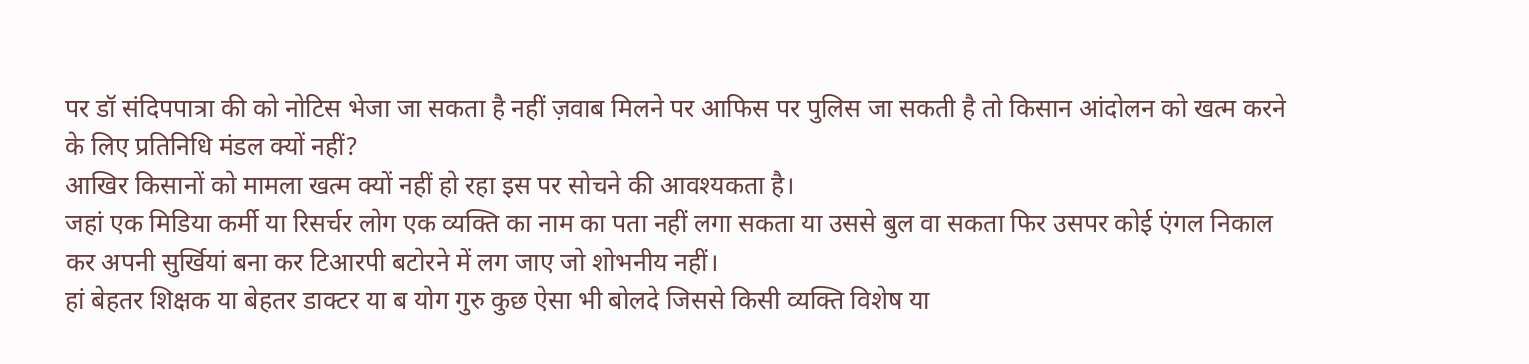पर डॉ संदिपपात्रा की को नोटिस भेजा जा सकता है नहीं ज़वाब मिलने पर आफिस पर पुलिस जा सकती है तो किसान आंदोलन को खत्म करने के लिए प्रतिनिधि मंडल क्यों नहीं?
आखिर किसानों को मामला खत्म क्यों नहीं हो रहा इस पर सोचने की आवश्यकता है।
जहां एक मिडिया कर्मी या रिसर्चर लोग एक व्यक्ति का नाम का पता नहीं लगा सकता या उससे बुल वा सकता फिर उसपर कोई एंगल निकाल कर अपनी सुर्खियां बना कर टिआरपी बटोरने में लग जाए जो शोभनीय नहीं।
हां बेहतर शिक्षक या बेहतर डाक्टर या ब योग गुरु कुछ ऐसा भी बोलदे जिससे किसी व्यक्ति विशेष या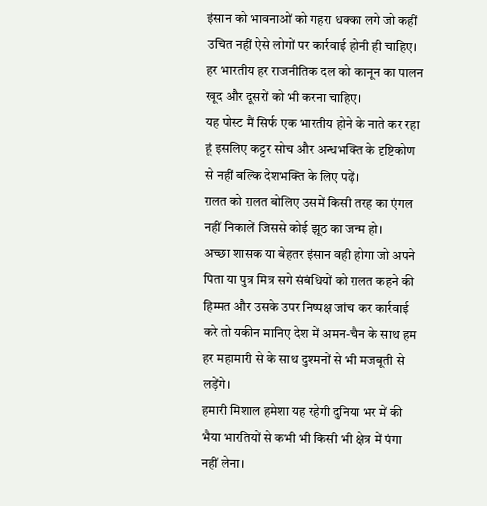इंसान को भावनाओं को गहरा धक्का लगे जो कहीं उचित नहीं ऐसे लोगों पर कार्रवाई होनी ही चाहिए।
हर भारतीय हर राजनीतिक दल को कानून का पालन खूद और दूसरों को भी करना चाहिए।
यह पोस्ट मैं सिर्फ एक भारतीय होने के नाते कर रहा हूं इसलिए कट्टर सोच और अन्धभक्ति के दृष्टिकोण से नहीं बल्कि देशभक्ति के लिए पढ़ें।
ग़लत को ग़लत बोलिए उसमें किसी तरह का एंगल नहीं निकालें जिससे कोई झूठ का जन्म हो।
अच्छा शासक या बेहतर इंसान वही होगा जो अपने पिता या पुत्र मित्र सगे संबंधियों को ग़लत कहने की हिम्मत और उसके उपर निष्पक्ष जांच कर कार्रवाई करे तो यकीन मानिए देश में अमन-चैन के साथ हम हर महामारी से के साथ दुश्मनों से भी मजबूती से लड़ेंगे।
हमारी मिशाल हमेशा यह रहेगी दुनिया भर में की भैया भारतियों से कभी भी किसी भी क्षेत्र में पंगा नहीं लेना।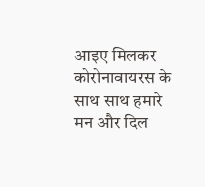आइए मिलकर कोरोनावायरस के साथ साथ हमारे मन और दिल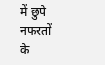में छुपे नफरतों के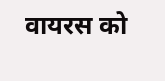वायरस को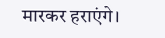मारकर हराएंगे।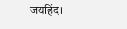जयहिंद।